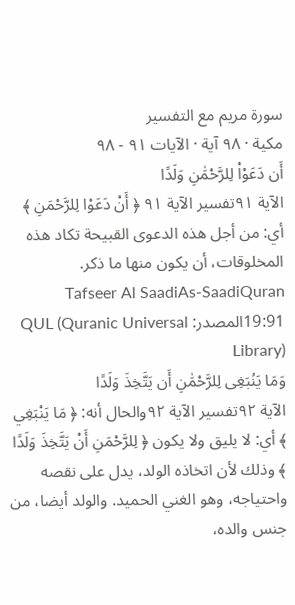سورة مريم مع التفسير
مكية · ٩٨ آية · الآيات ٩١ - ٩٨
أَن دَعَوْا۟ لِلرَّحْمَٰنِ وَلَدًا
الآية ٩١تفسير الآية ٩١ ﴿ أَنْ دَعَوْا لِلرَّحْمَنِ ﴾ أي: من أجل هذه الدعوى القبيحة تكاد هذه المخلوقات، أن يكون منها ما ذكر.
Tafseer Al SaadiAs-SaadiQuran 19:91المصدر: QUL (Quranic Universal Library)
وَمَا يَنۢبَغِى لِلرَّحْمَٰنِ أَن يَتَّخِذَ وَلَدًا
الآية ٩٢تفسير الآية ٩٢والحال أنه: ﴿ مَا يَنْبَغِي ﴾ أي: لا يليق ولا يكون ﴿ لِلرَّحْمَنِ أَنْ يَتَّخِذَ وَلَدًا ﴾ وذلك لأن اتخاذه الولد، يدل على نقصه واحتياجه، وهو الغني الحميد. والولد أيضا، من جنس والده،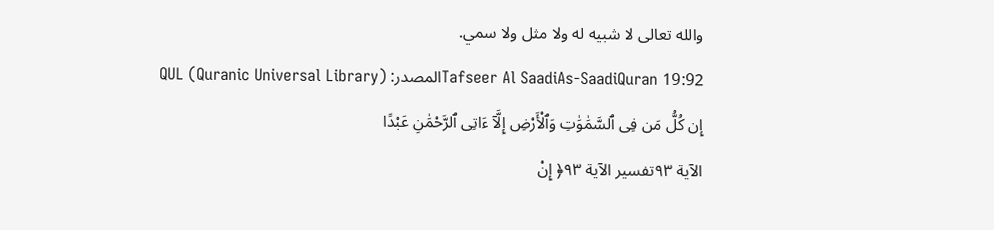والله تعالى لا شبيه له ولا مثل ولا سمي.
Tafseer Al SaadiAs-SaadiQuran 19:92المصدر: QUL (Quranic Universal Library)
إِن كُلُّ مَن فِى ٱلسَّمَٰوَٰتِ وَٱلْأَرْضِ إِلَّآ ءَاتِى ٱلرَّحْمَٰنِ عَبْدًا
الآية ٩٣تفسير الآية ٩٣﴿ إِنْ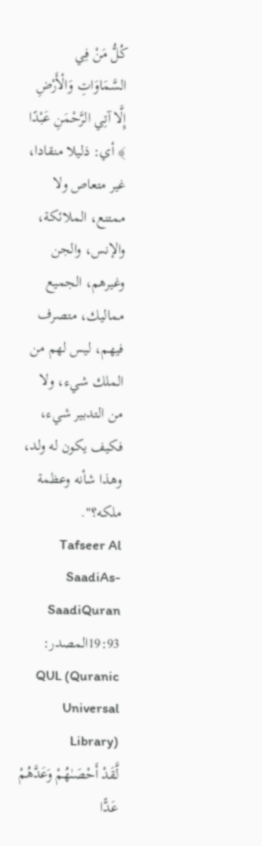كُلُّ مَنْ فِي السَّمَاوَاتِ وَالْأَرْضِ إِلَّا آتِي الرَّحْمَنِ عَبْدًا ﴾ أي: ذليلا منقادا، غير متعاص ولا ممتنع، الملائكة، والإنس، والجن وغيرهم، الجميع مماليك، متصرف فيهم، ليس لهم من الملك شيء، ولا من التدبير شيء، فكيف يكون له ولد، وهذا شأنه وعظمة ملكه؟".
Tafseer Al SaadiAs-SaadiQuran 19:93المصدر: QUL (Quranic Universal Library)
لَّقَدْ أَحْصَىٰهُمْ وَعَدَّهُمْ عَدًّا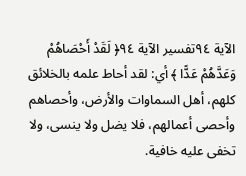الآية ٩٤تفسير الآية ٩٤﴿ لَقَدْ أَحْصَاهُمْ وَعَدَّهُمْ عَدًّا ﴾ أي: لقد أحاط علمه بالخلائق كلهم، أهل السماوات والأرض، وأحصاهم وأحصى أعمالهم، فلا يضل ولا ينسى، ولا تخفى عليه خافية.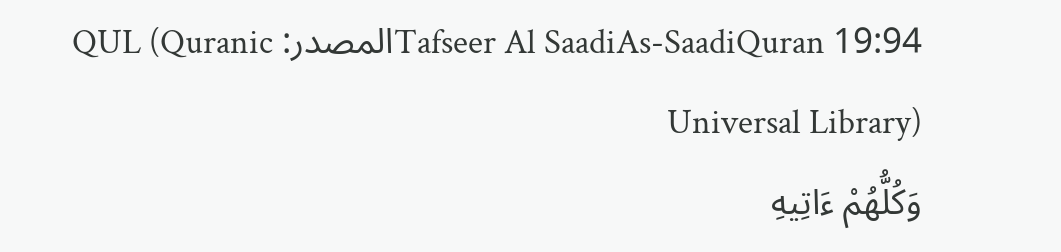Tafseer Al SaadiAs-SaadiQuran 19:94المصدر: QUL (Quranic Universal Library)
وَكُلُّهُمْ ءَاتِيهِ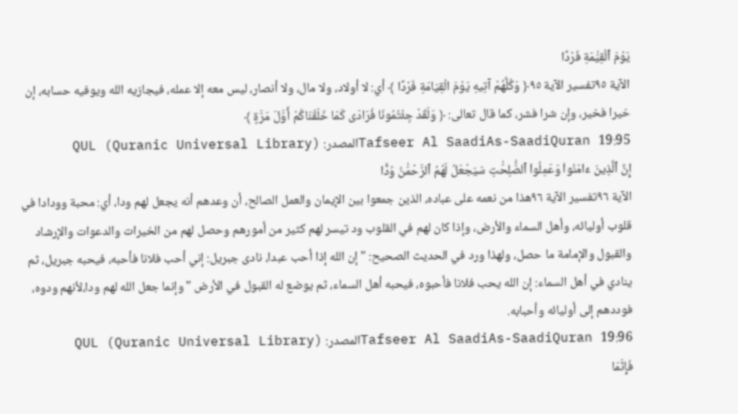يَوْمَ ٱلْقِيَٰمَةِ فَرْدًا
الآية ٩٥تفسير الآية ٩٥﴿ وَكُلُّهُمْ آتِيهِ يَوْمَ الْقِيَامَةِ فَرْدًا ﴾ أي: لا أولاد، ولا مال، ولا أنصار، ليس معه إلا عمله، فيجازيه الله ويوفيه حسابه، إن خيرا فخير، وإن شرا فشر، كما قال تعالى: ﴿ وَلَقَدْ جِئْتُمُونَا فُرَادَى كَمَا خَلَقْنَاكُمْ أَوَّلَ مَرَّةٍ ﴾
Tafseer Al SaadiAs-SaadiQuran 19:95المصدر: QUL (Quranic Universal Library)
إِنَّ ٱلَّذِينَ ءَامَنُوا۟ وَعَمِلُوا۟ ٱلصَّٰلِحَٰتِ سَيَجْعَلُ لَهُمُ ٱلرَّحْمَٰنُ وُدًّا
الآية ٩٦تفسير الآية ٩٦هذا من نعمه على عباده، الذين جمعوا بين الإيمان والعمل الصالح، أن وعدهم أنه يجعل لهم ودا، أي: محبة وودادا في قلوب أوليائه، وأهل السماء والأرض، وإذا كان لهم في القلوب ود تيسر لهم كثير من أمورهم وحصل لهم من الخيرات والدعوات والإرشاد والقبول والإمامة ما حصل، ولهذا ورد في الحديث الصحيح: " إن الله إذا أحب عبدا، نادى جبريل: إني أحب فلانا فأحبه، فيحبه جبريل، ثم ينادي في أهل السماء: إن الله يحب فلانا فأحبوه، فيحبه أهل السماء، ثم يوضع له القبول في الأرض " وإنما جعل الله لهم ودا،لأنهم ودوه، فوددهم إلى أوليائه وأحبابه.
Tafseer Al SaadiAs-SaadiQuran 19:96المصدر: QUL (Quranic Universal Library)
فَإِنَّمَا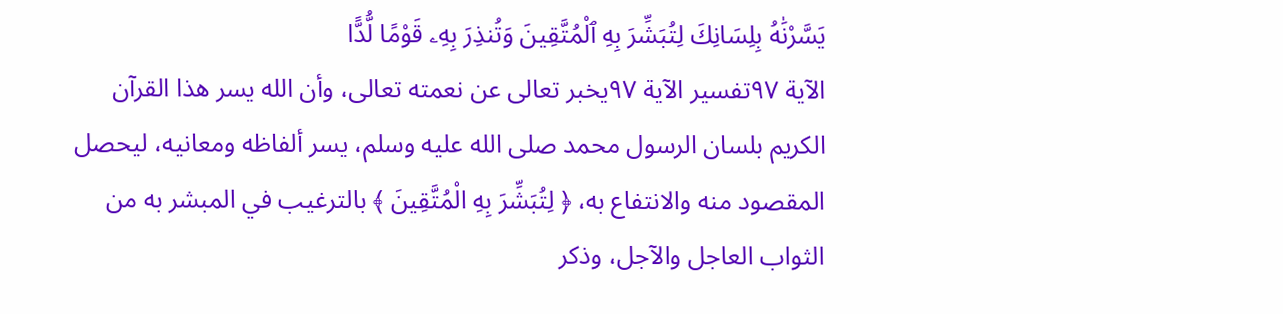يَسَّرْنَٰهُ بِلِسَانِكَ لِتُبَشِّرَ بِهِ ٱلْمُتَّقِينَ وَتُنذِرَ بِهِۦ قَوْمًا لُّدًّا
الآية ٩٧تفسير الآية ٩٧يخبر تعالى عن نعمته تعالى، وأن الله يسر هذا القرآن الكريم بلسان الرسول محمد صلى الله عليه وسلم، يسر ألفاظه ومعانيه، ليحصل المقصود منه والانتفاع به، ﴿ لِتُبَشِّرَ بِهِ الْمُتَّقِينَ ﴾ بالترغيب في المبشر به من الثواب العاجل والآجل، وذكر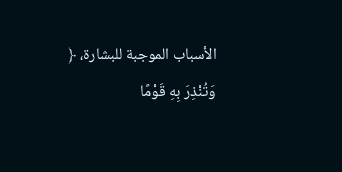الأسباب الموجبة للبشارة، ﴿ وَتُنْذِرَ بِهِ قَوْمًا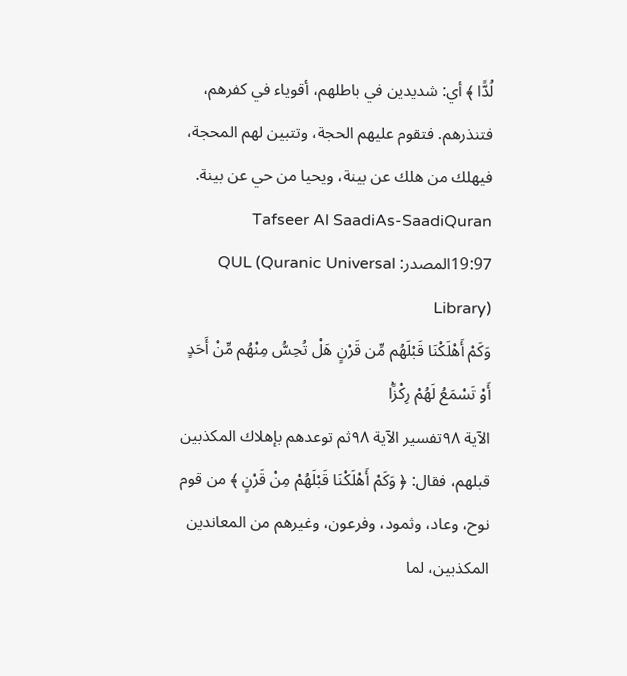لُدًّا ﴾ أي: شديدين في باطلهم، أقوياء في كفرهم، فتنذرهم. فتقوم عليهم الحجة، وتتبين لهم المحجة، فيهلك من هلك عن بينة، ويحيا من حي عن بينة.
Tafseer Al SaadiAs-SaadiQuran 19:97المصدر: QUL (Quranic Universal Library)
وَكَمْ أَهْلَكْنَا قَبْلَهُم مِّن قَرْنٍ هَلْ تُحِسُّ مِنْهُم مِّنْ أَحَدٍ أَوْ تَسْمَعُ لَهُمْ رِكْزًۢا
الآية ٩٨تفسير الآية ٩٨ثم توعدهم بإهلاك المكذبين قبلهم، فقال: ﴿ وَكَمْ أَهْلَكْنَا قَبْلَهُمْ مِنْ قَرْنٍ ﴾ من قوم نوح، وعاد، وثمود، وفرعون، وغيرهم من المعاندين المكذبين، لما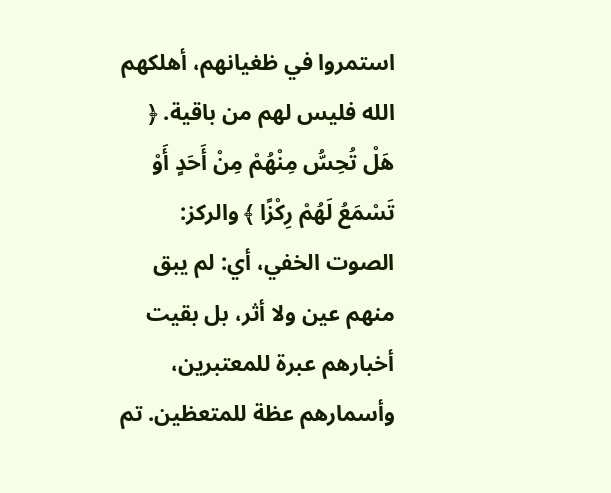استمروا في ظغيانهم، أهلكهم الله فليس لهم من باقية. ﴿ هَلْ تُحِسُّ مِنْهُمْ مِنْ أَحَدٍ أَوْ تَسْمَعُ لَهُمْ رِكْزًا ﴾ والركز: الصوت الخفي، أي: لم يبق منهم عين ولا أثر، بل بقيت أخبارهم عبرة للمعتبرين، وأسمارهم عظة للمتعظين. تم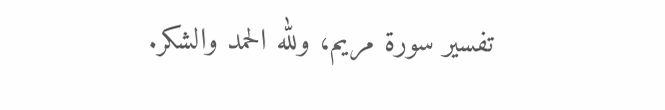تفسير سورة مريم، ولله الحمد والشكر.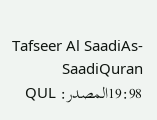Tafseer Al SaadiAs-SaadiQuran 19:98المصدر: QUL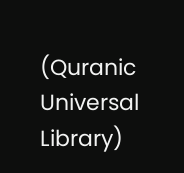(Quranic Universal Library)